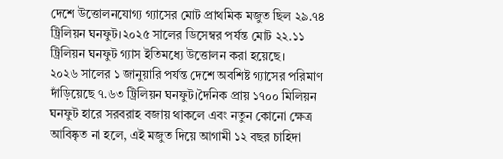দেশে উত্তোলনযোগ্য গ্যাসের মোট প্রাথমিক মজুত ছিল ২৯.৭৪ ট্রিলিয়ন ঘনফুট।২০২৫ সালের ডিসেম্বর পর্যন্ত মোট ২২.১১ ট্রিলিয়ন ঘনফুট গ্যাস ইতিমধ্যে উত্তোলন করা হয়েছে।
২০২৬ সালের ১ জানুয়ারি পর্যন্ত দেশে অবশিষ্ট গ্যাসের পরিমাণ দাঁড়িয়েছে ৭.৬৩ ট্রিলিয়ন ঘনফুট।দৈনিক প্রায় ১৭০০ মিলিয়ন ঘনফুট হারে সরবরাহ বজায় থাকলে এবং নতুন কোনো ক্ষেত্র আবিষ্কৃত না হলে, এই মজুত দিয়ে আগামী ১২ বছর চাহিদা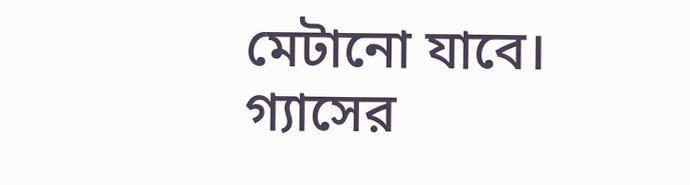মেটানো যাবে।
গ্যাসের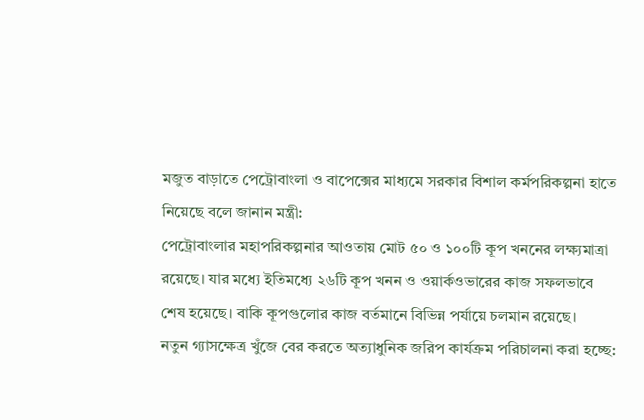মজুত বাড়াতে পেট্রোবাংলা ও বাপেক্সের মাধ্যমে সরকার বিশাল কর্মপরিকল্পনা হাতে নিয়েছে বলে জানান মন্ত্রী:
পেট্রোবাংলার মহাপরিকল্পনার আওতায় মোট ৫০ ও ১০০টি কূপ খননের লক্ষ্যমাত্রা রয়েছে। যার মধ্যে ইতিমধ্যে ২৬টি কূপ খনন ও ওয়ার্কওভারের কাজ সফলভাবে শেষ হয়েছে। বাকি কূপগুলোর কাজ বর্তমানে বিভিন্ন পর্যায়ে চলমান রয়েছে।
নতুন গ্যাসক্ষেত্র খুঁজে বের করতে অত্যাধুনিক জরিপ কার্যক্রম পরিচালনা করা হচ্ছে: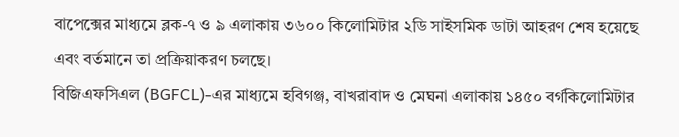বাপেক্সের মাধ্যমে ব্লক-৭ ও ৯ এলাকায় ৩৬০০ কিলোমিটার ২ডি সাইসমিক ডাটা আহরণ শেষ হয়েছে এবং বর্তমানে তা প্রক্রিয়াকরণ চলছে।
বিজিএফসিএল (BGFCL)-এর মাধ্যমে হবিগঞ্জ, বাখরাবাদ ও মেঘনা এলাকায় ১৪৫০ বর্গকিলোমিটার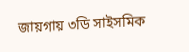জায়গায় ৩ডি সাইসমিক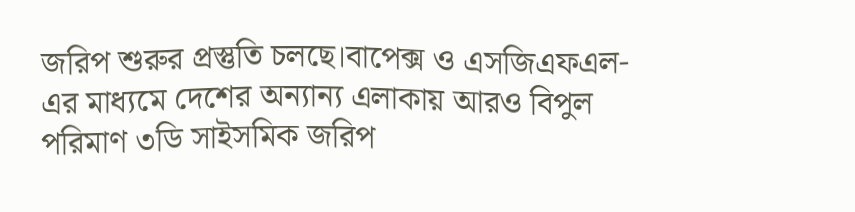জরিপ শুরুর প্রস্তুতি চলছে।বাপেক্স ও এসজিএফএল-এর মাধ্যমে দেশের অন্যান্য এলাকায় আরও বিপুল পরিমাণ ৩ডি সাইসমিক জরিপ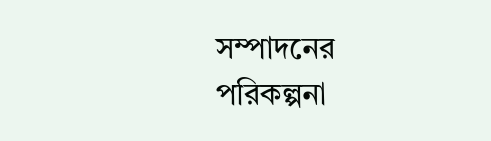সম্পাদনের পরিকল্পনা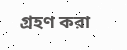গ্রহণ করা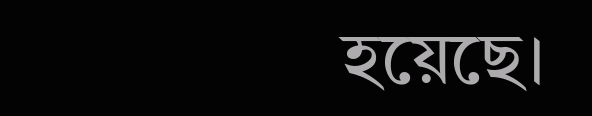হয়েছে।